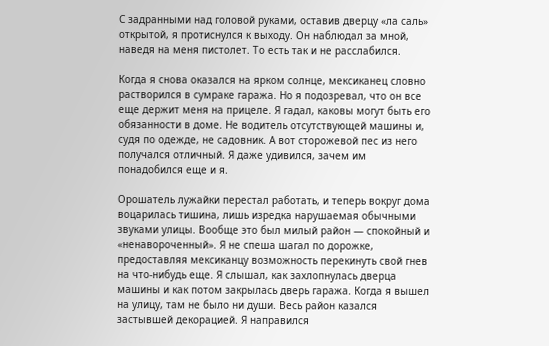С задранными над головой руками, оставив дверцу «ла саль» открытой, я протиснулся к выходу. Он наблюдал за мной, наведя на меня пистолет. То есть так и не расслабился.

Когда я снова оказался на ярком солнце, мексиканец словно растворился в сумраке гаража. Но я подозревал, что он все еще держит меня на прицеле. Я гадал, каковы могут быть его обязанности в доме. Не водитель отсутствующей машины и, судя по одежде, не садовник. А вот сторожевой пес из него получался отличный. Я даже удивился, зачем им понадобился еще и я.

Орошатель лужайки перестал работать, и теперь вокруг дома воцарилась тишина, лишь изредка нарушаемая обычными звуками улицы. Вообще это был милый район — спокойный и «ненавороченный». Я не спеша шагал по дорожке, предоставляя мексиканцу возможность перекинуть свой гнев на что-нибудь еще. Я слышал, как захлопнулась дверца машины и как потом закрылась дверь гаража. Когда я вышел на улицу, там не было ни души. Весь район казался застывшей декорацией. Я направился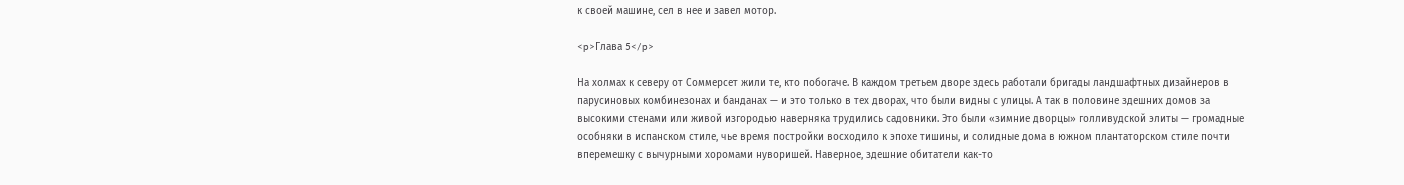к своей машине, сел в нее и завел мотор.

<p>Глава 5</p>

На холмах к северу от Соммерсет жили те, кто побогаче. В каждом третьем дворе здесь работали бригады ландшафтных дизайнеров в парусиновых комбинезонах и банданах — и это только в тех дворах, что были видны с улицы. А так в половине здешних домов за высокими стенами или живой изгородью наверняка трудились садовники. Это были «зимние дворцы» голливудской элиты — громадные особняки в испанском стиле, чье время постройки восходило к эпохе тишины, и солидные дома в южном плантаторском стиле почти вперемешку с вычурными хоромами нуворишей. Наверное, здешние обитатели как-то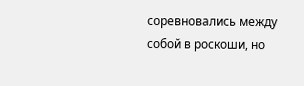соревновались между собой в роскоши, но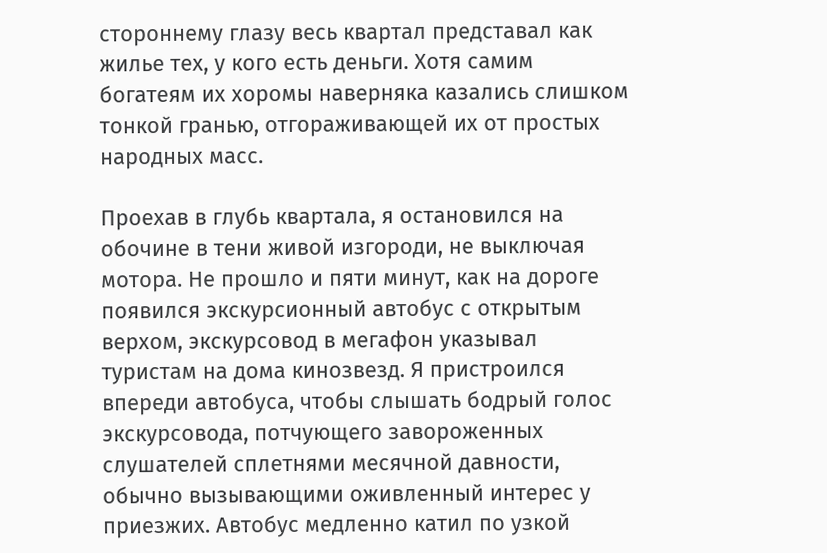стороннему глазу весь квартал представал как жилье тех, у кого есть деньги. Хотя самим богатеям их хоромы наверняка казались слишком тонкой гранью, отгораживающей их от простых народных масс.

Проехав в глубь квартала, я остановился на обочине в тени живой изгороди, не выключая мотора. Не прошло и пяти минут, как на дороге появился экскурсионный автобус с открытым верхом, экскурсовод в мегафон указывал туристам на дома кинозвезд. Я пристроился впереди автобуса, чтобы слышать бодрый голос экскурсовода, потчующего завороженных слушателей сплетнями месячной давности, обычно вызывающими оживленный интерес у приезжих. Автобус медленно катил по узкой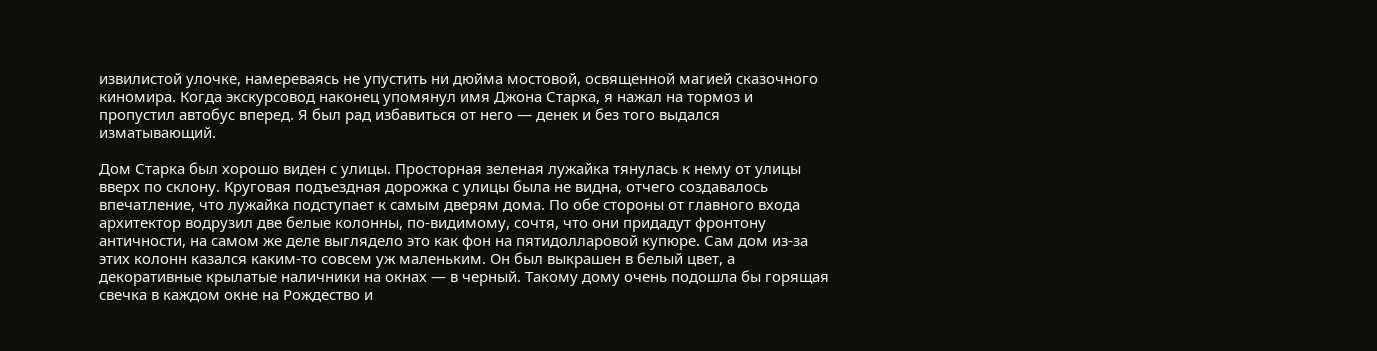извилистой улочке, намереваясь не упустить ни дюйма мостовой, освященной магией сказочного киномира. Когда экскурсовод наконец упомянул имя Джона Старка, я нажал на тормоз и пропустил автобус вперед. Я был рад избавиться от него — денек и без того выдался изматывающий.

Дом Старка был хорошо виден с улицы. Просторная зеленая лужайка тянулась к нему от улицы вверх по склону. Круговая подъездная дорожка с улицы была не видна, отчего создавалось впечатление, что лужайка подступает к самым дверям дома. По обе стороны от главного входа архитектор водрузил две белые колонны, по-видимому, сочтя, что они придадут фронтону античности, на самом же деле выглядело это как фон на пятидолларовой купюре. Сам дом из-за этих колонн казался каким-то совсем уж маленьким. Он был выкрашен в белый цвет, а декоративные крылатые наличники на окнах — в черный. Такому дому очень подошла бы горящая свечка в каждом окне на Рождество и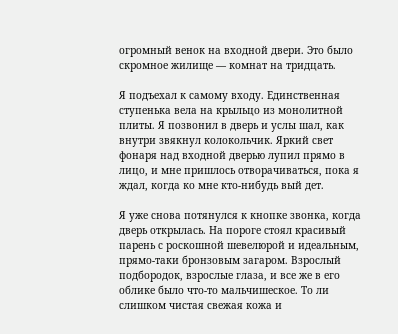огромный венок на входной двери. Это было скромное жилище — комнат на тридцать.

Я подъехал к самому входу. Единственная ступенька вела на крыльцо из монолитной плиты. Я позвонил в дверь и услы шал, как внутри звякнул колокольчик. Яркий свет фонаря над входной дверью лупил прямо в лицо, и мне пришлось отворачиваться, пока я ждал, когда ко мне кто-нибудь вый дет.

Я уже снова потянулся к кнопке звонка, когда дверь открылась. На пороге стоял красивый парень с роскошной шевелюрой и идеальным, прямо-таки бронзовым загаром. Взрослый подбородок, взрослые глаза, и все же в его облике было что-то мальчишеское. То ли слишком чистая свежая кожа и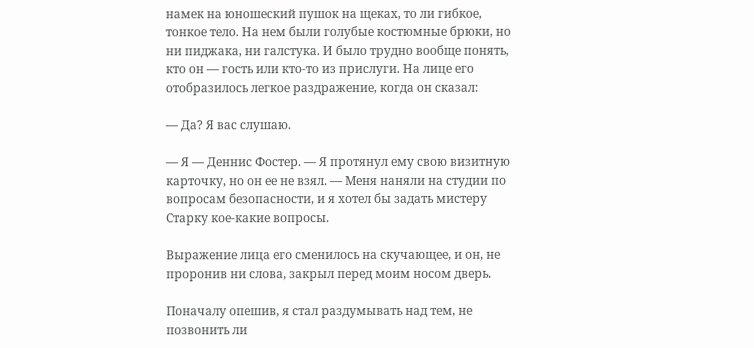намек на юношеский пушок на щеках, то ли гибкое, тонкое тело. На нем были голубые костюмные брюки, но ни пиджака, ни галстука. И было трудно вообще понять, кто он — гость или кто-то из прислуги. На лице его отобразилось легкое раздражение, когда он сказал:

— Да? Я вас слушаю.

— Я — Деннис Фостер. — Я протянул ему свою визитную карточку, но он ее не взял. — Меня наняли на студии по вопросам безопасности, и я хотел бы задать мистеру Старку кое-какие вопросы.

Выражение лица его сменилось на скучающее, и он, не проронив ни слова, закрыл перед моим носом дверь.

Поначалу опешив, я стал раздумывать над тем, не позвонить ли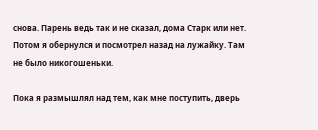снова. Парень ведь так и не сказал, дома Старк или нет. Потом я обернулся и посмотрел назад на лужайку. Там не было никогошеньки.

Пока я размышлял над тем, как мне поступить, дверь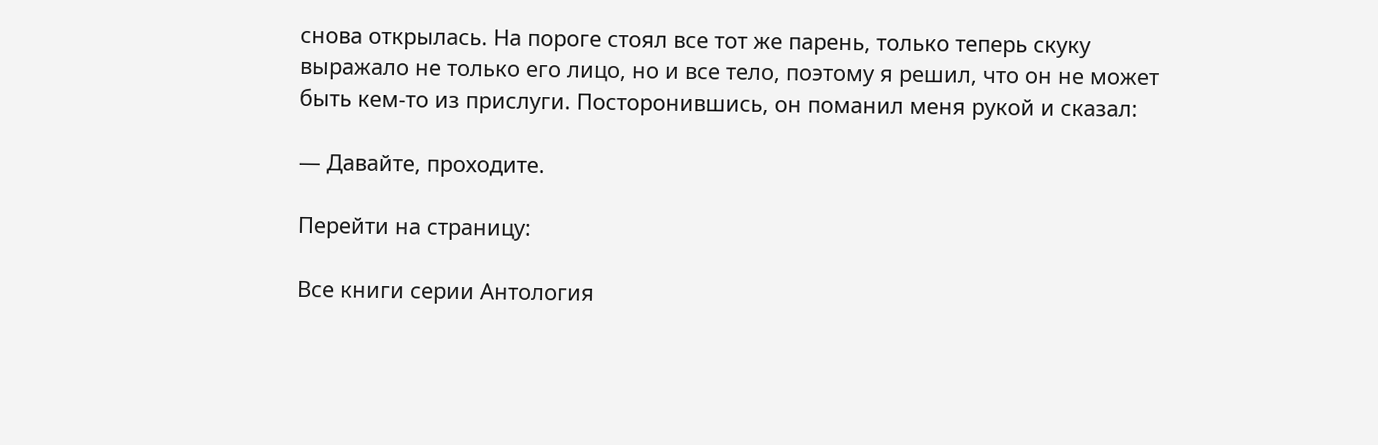снова открылась. На пороге стоял все тот же парень, только теперь скуку выражало не только его лицо, но и все тело, поэтому я решил, что он не может быть кем-то из прислуги. Посторонившись, он поманил меня рукой и сказал:

— Давайте, проходите.

Перейти на страницу:

Все книги серии Антология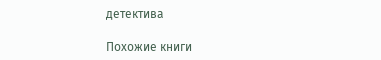детектива

Похожие книги